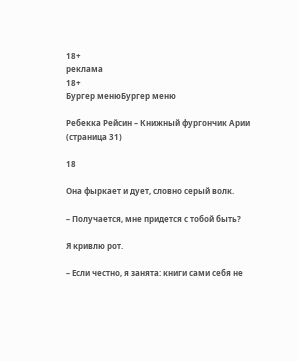18+
реклама
18+
Бургер менюБургер меню

Ребекка Рейсин – Книжный фургончик Арии (страница 31)

18

Она фыркает и дует, словно серый волк.

– Получается, мне придется с тобой быть?

Я кривлю рот.

– Если честно, я занята: книги сами себя не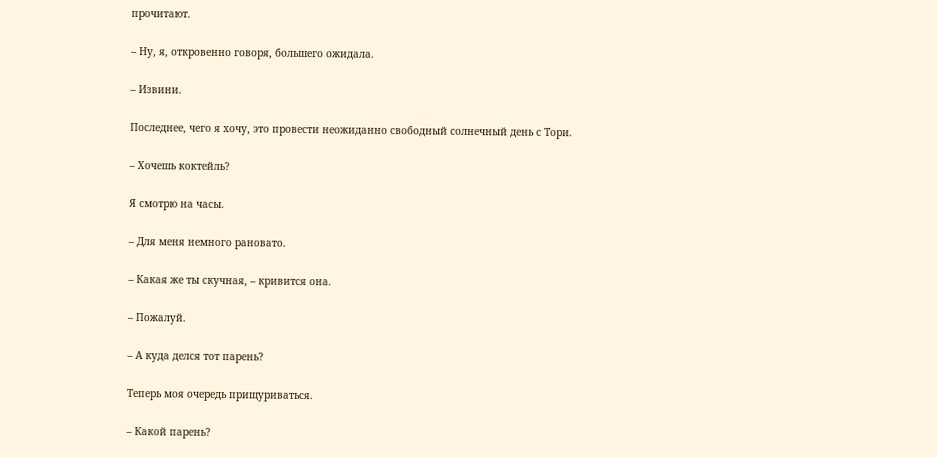прочитают.

– Ну, я, откровенно говоря, большего ожидала.

– Извини.

Последнее, чего я хочу, это провести неожиданно свободный солнечный день с Тори.

– Хочешь коктейль?

Я смотрю на часы.

– Для меня немного рановато.

– Какая же ты скучная, – кривится она.

– Пожалуй.

– А куда делся тот парень?

Теперь моя очередь прищуриваться.

– Какой парень?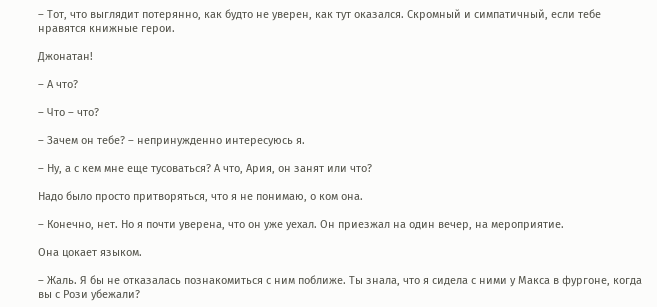– Тот, что выглядит потерянно, как будто не уверен, как тут оказался. Скромный и симпатичный, если тебе нравятся книжные герои.

Джонатан!

– А что?

– Что – что?

– Зачем он тебе? – непринужденно интересуюсь я.

– Ну, а с кем мне еще тусоваться? А что, Ария, он занят или что?

Надо было просто притворяться, что я не понимаю, о ком она.

– Конечно, нет. Но я почти уверена, что он уже уехал. Он приезжал на один вечер, на мероприятие.

Она цокает языком.

– Жаль. Я бы не отказалась познакомиться с ним поближе. Ты знала, что я сидела с ними у Макса в фургоне, когда вы с Рози убежали?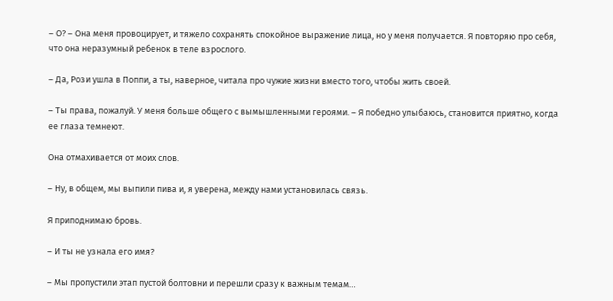– О? – Она меня провоцирует, и тяжело сохранять спокойное выражение лица, но у меня получается. Я повторяю про себя, что она неразумный ребенок в теле взрослого.

– Да, Рози ушла в Поппи, а ты, наверное, читала про чужие жизни вместо того, чтобы жить своей.

– Ты права, пожалуй. У меня больше общего с вымышленными героями. – Я победно улыбаюсь, становится приятно, когда ее глаза темнеют.

Она отмахивается от моих слов.

– Ну, в общем, мы выпили пива и, я уверена, между нами установилась связь.

Я приподнимаю бровь.

– И ты не узнала его имя?

– Мы пропустили этап пустой болтовни и перешли сразу к важным темам…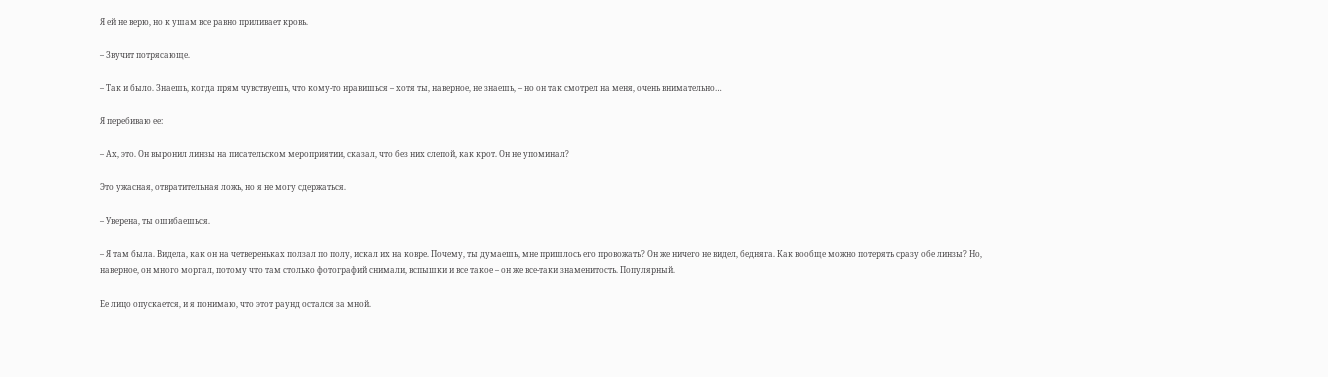Я ей не верю, но к ушам все равно приливает кровь.

– Звучит потрясающе.

– Так и было. Знаешь, когда прям чувствуешь, что кому-то нравишься – хотя ты, наверное, не знаешь, – но он так смотрел на меня, очень внимательно…

Я перебиваю ее:

– Ах, это. Он выронил линзы на писательском мероприятии, сказал, что без них слепой, как крот. Он не упоминал?

Это ужасная, отвратительная ложь, но я не могу сдержаться.

– Уверена, ты ошибаешься.

– Я там была. Видела, как он на четвереньках ползал по полу, искал их на ковре. Почему, ты думаешь, мне пришлось его провожать? Он же ничего не видел, бедняга. Как вообще можно потерять сразу обе линзы? Но, наверное, он много моргал, потому что там столько фотографий снимали, вспышки и все такое – он же все-таки знаменитость. Популярный.

Ее лицо опускается, и я понимаю, что этот раунд остался за мной.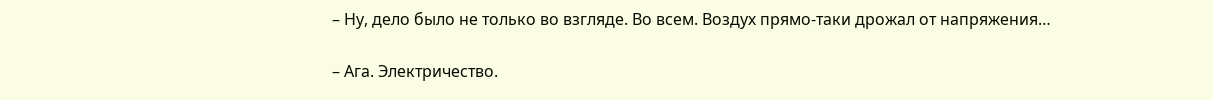– Ну, дело было не только во взгляде. Во всем. Воздух прямо-таки дрожал от напряжения…

– Ага. Электричество.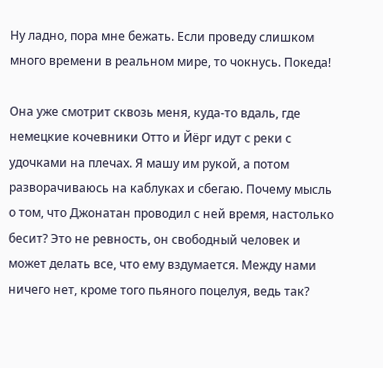Ну ладно, пора мне бежать. Если проведу слишком много времени в реальном мире, то чокнусь. Покеда!

Она уже смотрит сквозь меня, куда-то вдаль, где немецкие кочевники Отто и Йёрг идут с реки с удочками на плечах. Я машу им рукой, а потом разворачиваюсь на каблуках и сбегаю. Почему мысль о том, что Джонатан проводил с ней время, настолько бесит? Это не ревность, он свободный человек и может делать все, что ему вздумается. Между нами ничего нет, кроме того пьяного поцелуя, ведь так?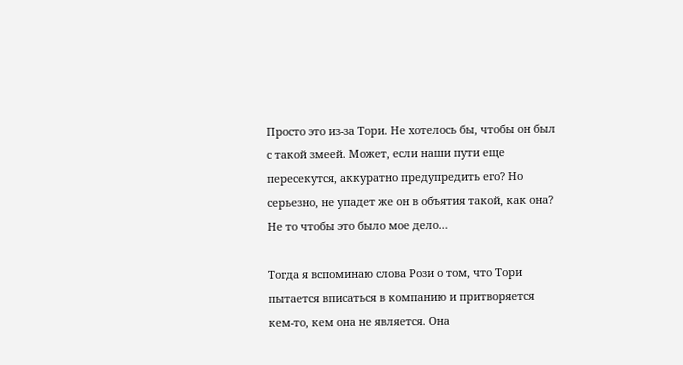Просто это из-за Тори. Не хотелось бы, чтобы он был с такой змеей. Может, если наши пути еще пересекутся, аккуратно предупредить его? Но серьезно, не упадет же он в объятия такой, как она? Не то чтобы это было мое дело…

Тогда я вспоминаю слова Рози о том, что Тори пытается вписаться в компанию и притворяется кем-то, кем она не является. Она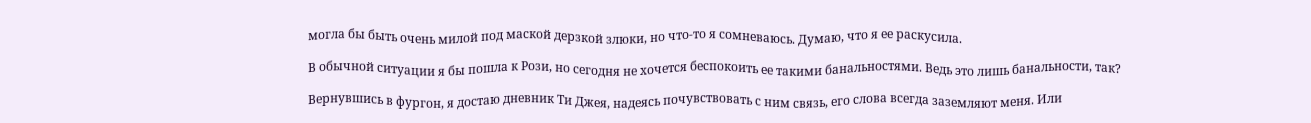могла бы быть очень милой под маской дерзкой злюки, но что-то я сомневаюсь. Думаю, что я ее раскусила.

В обычной ситуации я бы пошла к Рози, но сегодня не хочется беспокоить ее такими банальностями. Ведь это лишь банальности, так?

Вернувшись в фургон, я достаю дневник Ти Джея, надеясь почувствовать с ним связь, его слова всегда заземляют меня. Или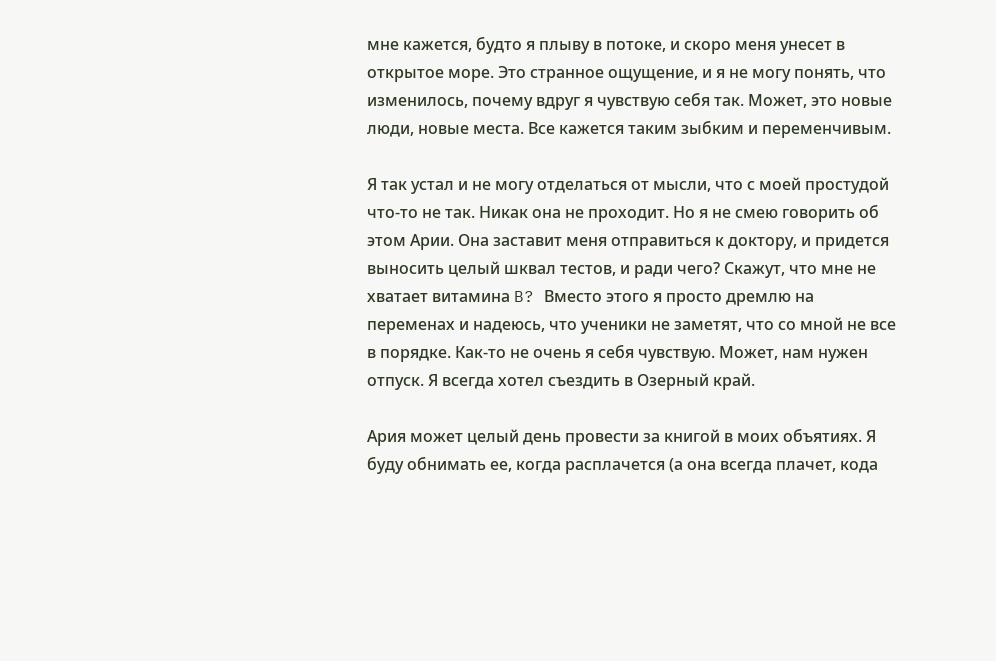мне кажется, будто я плыву в потоке, и скоро меня унесет в открытое море. Это странное ощущение, и я не могу понять, что изменилось, почему вдруг я чувствую себя так. Может, это новые люди, новые места. Все кажется таким зыбким и переменчивым.

Я так устал и не могу отделаться от мысли, что с моей простудой что-то не так. Никак она не проходит. Но я не смею говорить об этом Арии. Она заставит меня отправиться к доктору, и придется выносить целый шквал тестов, и ради чего? Скажут, что мне не хватает витамина B? Вместо этого я просто дремлю на переменах и надеюсь, что ученики не заметят, что со мной не все в порядке. Как-то не очень я себя чувствую. Может, нам нужен отпуск. Я всегда хотел съездить в Озерный край.

Ария может целый день провести за книгой в моих объятиях. Я буду обнимать ее, когда расплачется (а она всегда плачет, кода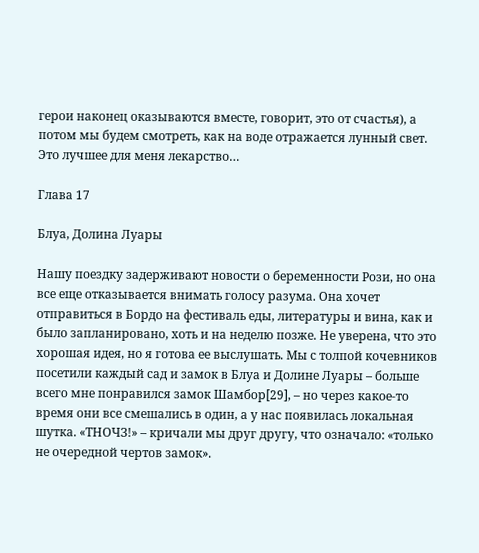герои наконец оказываются вместе, говорит, это от счастья), а потом мы будем смотреть, как на воде отражается лунный свет. Это лучшее для меня лекарство…

Глава 17

Блуа, Долина Луары

Нашу поездку задерживают новости о беременности Рози, но она все еще отказывается внимать голосу разума. Она хочет отправиться в Бордо на фестиваль еды, литературы и вина, как и было запланировано, хоть и на неделю позже. Не уверена, что это хорошая идея, но я готова ее выслушать. Мы с толпой кочевников посетили каждый сад и замок в Блуа и Долине Луары – больше всего мне понравился замок Шамбор[29], – но через какое-то время они все смешались в один, а у нас появилась локальная шутка. «ТНОЧЗ!» – кричали мы друг другу, что означало: «только не очередной чертов замок».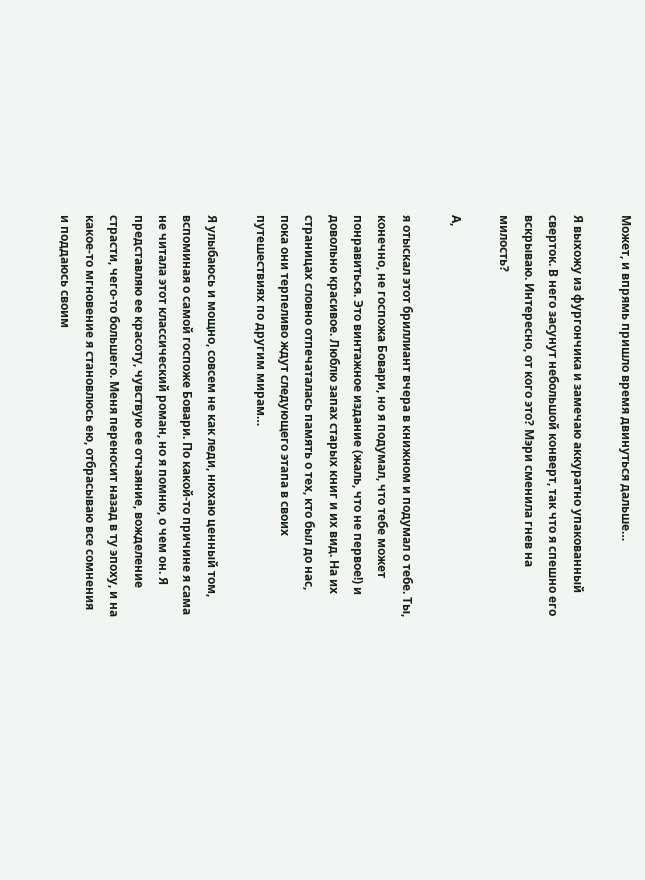Может, и впрямь пришло время двинуться дальше…

Я выхожу из фургончика и замечаю аккуратно упакованный сверток. В него засунут небольшой конверт, так что я спешно его вскрываю. Интересно, от кого это? Мэри сменила гнев на милость?

А,

я отыскал этот бриллиант вчера в книжном и подумал о тебе. Ты, конечно, не госпожа Бовари, но я подумал, что тебе может понравиться. Это винтажное издание (жаль, что не первое!) и довольно красивое. Люблю запах старых книг и их вид. На их страницах словно отпечаталась память о тех, кто был до нас, пока они терпеливо ждут следующего этапа в своих путешествиях по другим мирам…

Я улыбаюсь и мощно, совсем не как леди, нюхаю ценный том, вспоминая о самой госпоже Бовари. По какой-то причине я сама не читала этот классический роман, но я помню, о чем он. Я представляю ее красоту, чувствую ее отчаяние, вожделение страсти, чего-то большего. Меня переносит назад в ту эпоху, и на какое-то мгновение я становлюсь ею, отбрасываю все сомнения и поддаюсь своим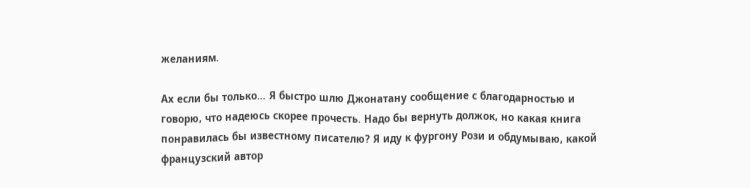желаниям.

Ах если бы только… Я быстро шлю Джонатану сообщение с благодарностью и говорю, что надеюсь скорее прочесть. Надо бы вернуть должок, но какая книга понравилась бы известному писателю? Я иду к фургону Рози и обдумываю, какой французский автор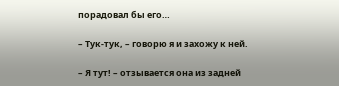порадовал бы его…

– Тук-тук, – говорю я и захожу к ней.

– Я тут! – отзывается она из задней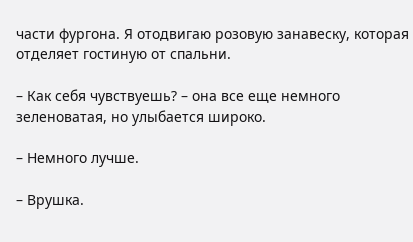части фургона. Я отодвигаю розовую занавеску, которая отделяет гостиную от спальни.

– Как себя чувствуешь? – она все еще немного зеленоватая, но улыбается широко.

– Немного лучше.

– Врушка.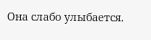Она слабо улыбается.